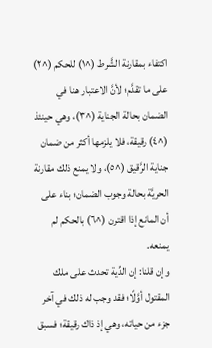اكتفاء بمقارنة الشَّرط (^١) للحكم (^٢) على ما تقدَّم؛ لأنَّ الاعتبار هنا في الضمان بحالة الجناية (^٣)، وهي حينئذ (^٤) رقيقة، فلا يلزمها أكثر من ضمان جناية الرَّقيق (^٥)، ولا يمنع ذلك مقارنة الحريَّة بحالة وجوب الضمان؛ بناء على أن المانع إذا اقترن (^٦) بالحكم لم يمنعه.
وإن قلنا: إن الدِّية تحدث على ملك المقتول أوَّلًا؛ فقد وجب له ذلك في آخر جزء من حياته، وهي إذ ذاك رقيقة؛ فسبق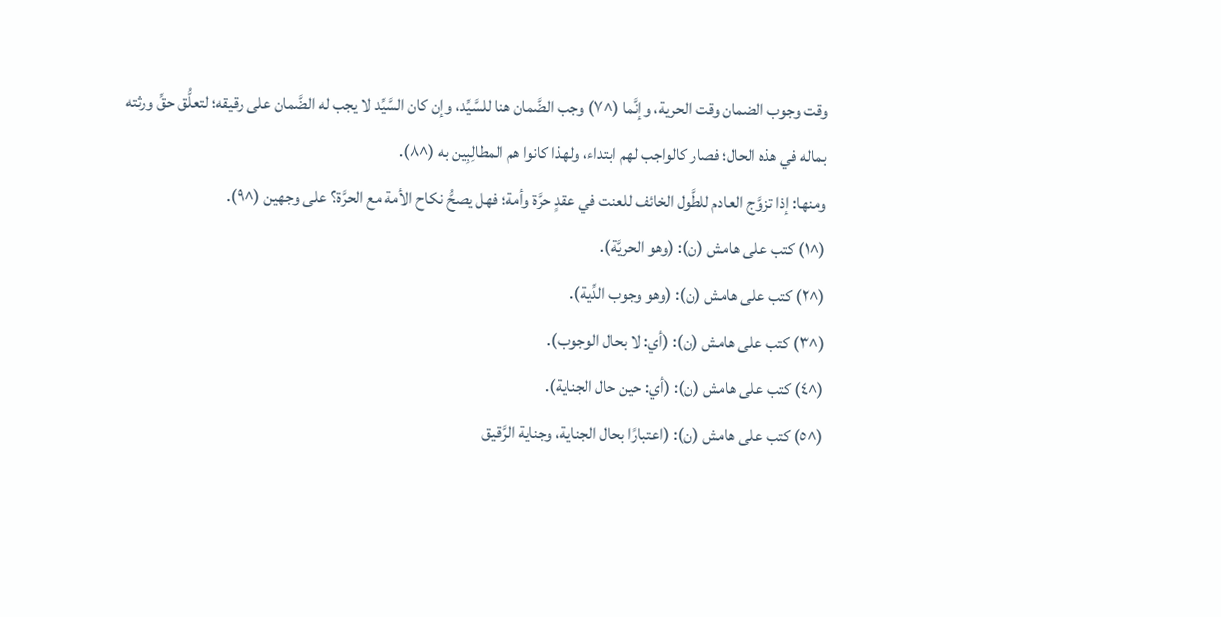وقت وجوب الضمان وقت الحرية، وإنَّما (^٧) وجب الضَّمان هنا للسَّيِّد، وإن كان السَّيِّد لا يجب له الضَّمان على رقيقه؛ لتعلُّق حقِّ ورثته بماله في هذه الحال؛ فصار كالواجب لهم ابتداء، ولهذا كانوا هم المطالِبِين به (^٨).
ومنها: إذا تزوَّج العادم للطَّول الخائف للعنت في عقدٍ حرَّة وأمة؛ فهل يصحُّ نكاح الأمة مع الحرَّة؟ على وجهين (^٩).
(^١) كتب على هامش (ن): (وهو الحريَّة).
(^٢) كتب على هامش (ن): (وهو وجوب الدِّية).
(^٣) كتب على هامش (ن): (أي: لا بحال الوجوب).
(^٤) كتب على هامش (ن): (أي: حين حال الجناية).
(^٥) كتب على هامش (ن): (اعتبارًا بحال الجناية، وجناية الرَّقيق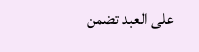على العبد تضمن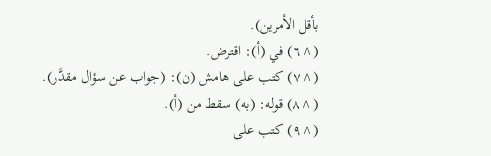بأقل الأمرين).
(^٦) في (أ): اقترض.
(^٧) كتب على هامش (ن): (جواب عن سؤال مقدَّر).
(^٨) قوله: (به) سقط من (أ).
(^٩) كتب على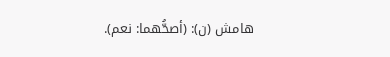هامش (ن): (أصحُّهما: نعم).